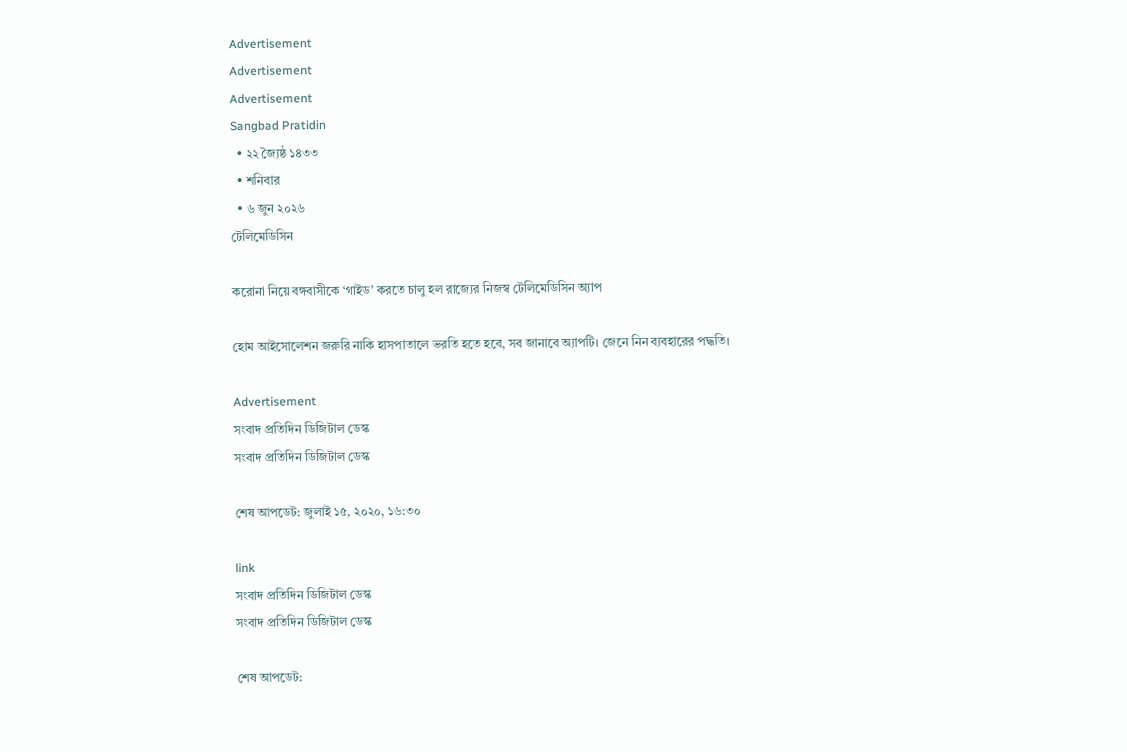Advertisement
Advertisement
Advertisement
Sangbad Pratidin
  • ২২ জ্যৈষ্ঠ ১৪৩৩
  • শনিবার
  • ৬ জুন ২০২৬
টেলিমেডিসিন

করোনা নিয়ে বঙ্গবাসীকে ‘গাইড’ করতে চালু হল রাজ্যের নিজস্ব টেলিমেডিসিন অ‌্যাপ

হোম আইসোলেশন জরুরি নাকি হাসপাতালে ভরতি হতে হবে, সব জানাবে অ্যাপটি। জেনে নিন ব্যবহারের পদ্ধতি।

Advertisement
সংবাদ প্রতিদিন ডিজিটাল ডেস্ক
সংবাদ প্রতিদিন ডিজিটাল ডেস্ক

শেষ আপডেট: জুলাই ১৫, ২০২০, ১৬:৩০

link
সংবাদ প্রতিদিন ডিজিটাল ডেস্ক
সংবাদ প্রতিদিন ডিজিটাল ডেস্ক

শেষ আপডেট: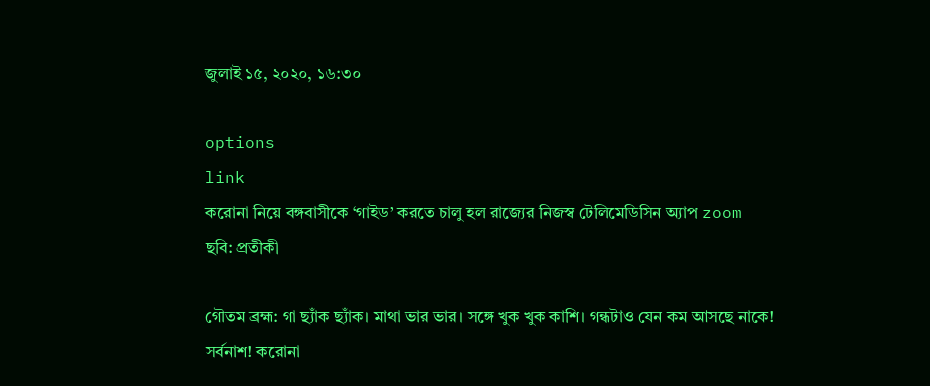জুলাই ১৫, ২০২০, ১৬:৩০

options
link
করোনা নিয়ে বঙ্গবাসীকে ‘গাইড’ করতে চালু হল রাজ্যের নিজস্ব টেলিমেডিসিন অ‌্যাপ zoom
ছবি: প্রতীকী

গৌতম ব্রহ্ম: গা ছ্যাঁক ছ্যাঁক। মাথা ভার ভার। সঙ্গে খুক খুক কাশি। গন্ধটাও যেন কম আসছে নাকে! সর্বনাশ! করোনা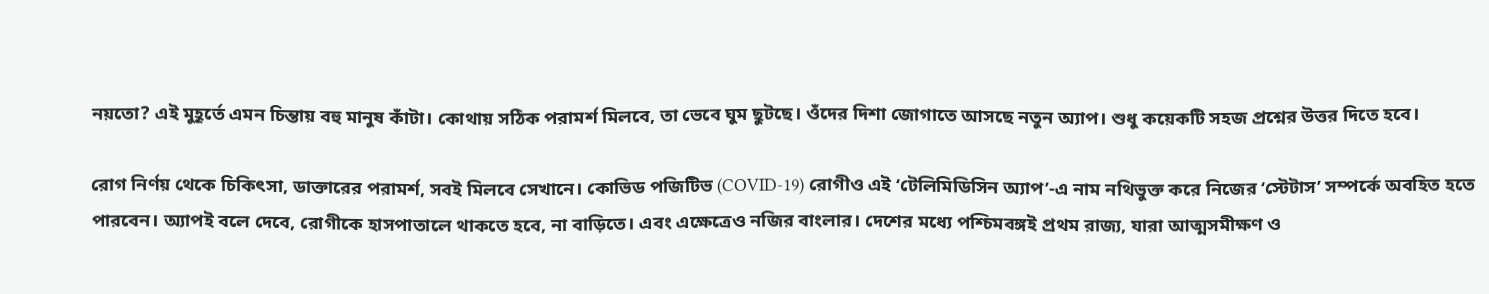নয়তো? এই মুহূর্তে এমন চিন্তায় বহু মানুষ কাঁটা। কোথায় সঠিক পরামর্শ মিলবে, তা ভেবে ঘুম ছুটছে। ওঁদের দিশা জোগাতে আসছে নতুন অ্যাপ। শুধু কয়েকটি সহজ প্রশ্নের উত্তর দিতে হবে।

রোগ নির্ণয় থেকে চিকিৎসা, ডাক্তারের পরামর্শ, সবই মিলবে সেখানে। কোভিড পজিটিভ (COVID-19) রোগীও এই ‘টেলিমিডিসিন অ্যাপ’-এ নাম নথিভুক্ত করে নিজের ‘স্টেটাস’ সম্পর্কে অবহিত হতে পারবেন। অ্যাপই বলে দেবে, রোগীকে হাসপাতালে থাকতে হবে, না বাড়িতে। এবং এক্ষেত্রেও নজির বাংলার। দেশের মধ্যে পশ্চিমবঙ্গই প্রথম রাজ্য, যারা আত্মসমীক্ষণ ও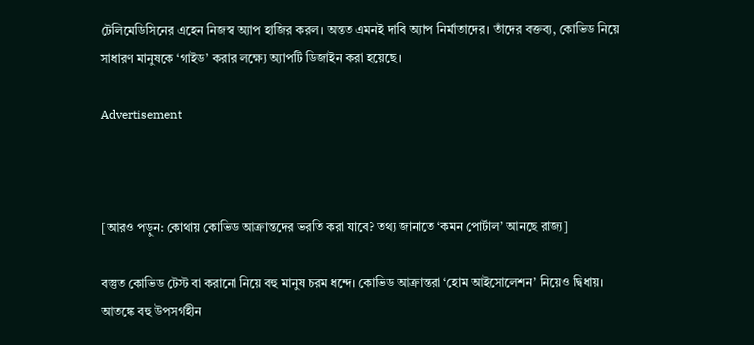টেলিমেডিসিনের এহেন নিজস্ব অ্যাপ হাজির করল। অন্তত এমনই দাবি অ্যাপ নির্মাতাদের। তাঁদের বক্তব্য, কোভিড নিয়ে সাধারণ মানুষকে ‘গাইড’ করার লক্ষ্যে অ্যাপটি ডিজাইন করা হয়েছে।

Advertisement



[আরও পড়ুন: কোথায় কোভিড আক্রান্তদের ভরতি করা যাবে? তথ্য জানাতে ‘কমন পোর্টাল’ আনছে রাজ্য]

বস্তুত কোভিড টেস্ট বা করানো নিয়ে বহু মানুষ চরম ধন্দে। কোভিড আক্রান্তরা ‘হোম আইসোলেশন’ নিয়েও দ্বিধায়। আতঙ্কে বহু উপসর্গহীন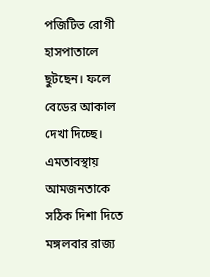পজিটিভ রোগী হাসপাতালে ছুটছেন। ফলে বেডের আকাল দেখা দিচ্ছে। এমতাবস্থায় আমজনতাকে সঠিক দিশা দিতে মঙ্গলবার রাজ্য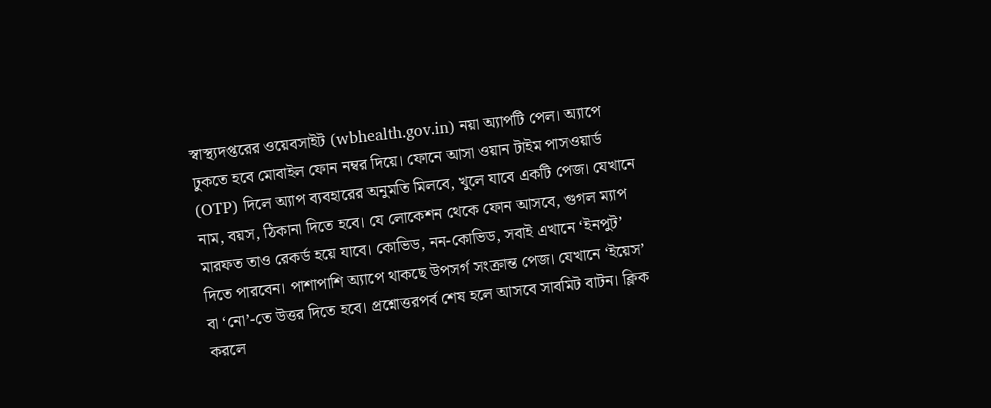স্বাস্থ্যদপ্তরের ওয়েবসাইট (wbhealth.gov.in) নয়া অ্যাপটি পেল। অ্যাপে ঢুকতে হবে মোবাইল ফোন নম্বর দিয়ে। ফোনে আসা ওয়ান টাইম পাসওয়ার্ড (OTP) দিলে অ্যাপ ব্যবহারের অনুমতি মিলবে, খুলে যাবে একটি পেজ। যেখানে নাম, বয়স, ঠিকানা দিতে হবে। যে লোকেশন থেকে ফোন আসবে, গুগল ম্যাপ মারফত তাও রেকর্ড হয়ে যাবে। কোভিড, নন-কোভিড, সবাই এখানে ‘ইনপুট’ দিতে পারবেন। পাশাপাশি অ্যাপে থাকছে উপসর্গ সংক্রান্ত পেজ। যেখানে ‘ইয়েস’ বা ‘নো’-তে উত্তর দিতে হবে। প্রশ্নোত্তরপর্ব শেষ হলে আসবে সাবমিট বাটন। ক্লিক করলে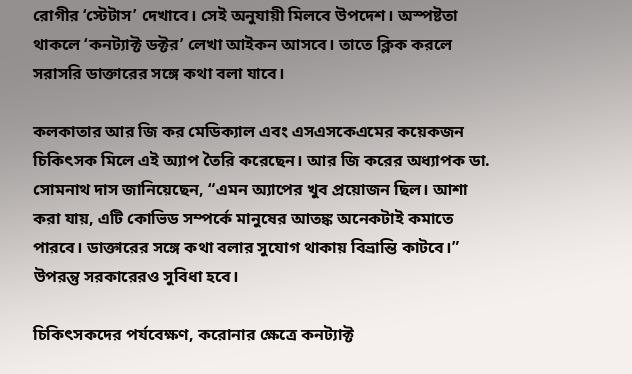রোগীর ‘স্টেটাস’ দেখাবে। সেই অনুযায়ী মিলবে উপদেশ। অস্পষ্টতা থাকলে ‘কনট্যাক্ট ডক্টর’ লেখা আইকন আসবে। তাতে ক্লিক করলে সরাসরি ডাক্তারের সঙ্গে কথা বলা যাবে।

কলকাতার আর জি কর মেডিক্যাল এবং এসএসকেএমের কয়েকজন চিকিৎসক মিলে এই অ্যাপ তৈরি করেছেন। আর জি করের অধ্যাপক ডা. সোমনাথ দাস জানিয়েছেন, “এমন অ্যাপের খুব প্রয়োজন ছিল। আশা করা যায়, এটি কোভিড সম্পর্কে মানুষের আতঙ্ক অনেকটাই কমাতে পারবে। ডাক্তারের সঙ্গে কথা বলার সুযোগ থাকায় বিভ্রান্তি কাটবে।” উপরন্তু সরকারেরও সুবিধা হবে।

চিকিৎসকদের পর্যবেক্ষণ, করোনার ক্ষেত্রে কনট্যাক্ট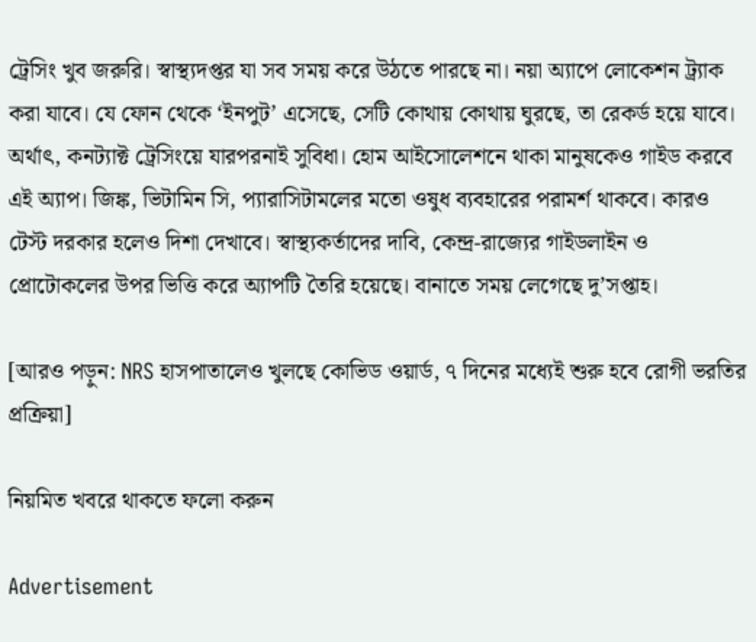ট্রেসিং খুব জরুরি। স্বাস্থ্যদপ্তর যা সব সময় করে উঠতে পারছে না। নয়া অ্যাপে লোকেশন ট্র্যাক করা যাবে। যে ফোন থেকে ‘ইনপুট’ এসেছে, সেটি কোথায় কোথায় ঘুরছে, তা রেকর্ড হয়ে যাবে। অর্থাৎ, কনট্যাক্ট ট্রেসিংয়ে যারপরনাই সুবিধা। হোম আইসোলেশনে থাকা মানুষকেও গাইড করবে এই অ্যাপ। জিঙ্ক, ভিটামিন সি, প্যারাসিটামলের মতো ওষুধ ব্যবহারের পরামর্শ থাকবে। কারও টেস্ট দরকার হলেও দিশা দেখাবে। স্বাস্থ্যকর্তাদের দাবি, কেন্দ্র-রাজ্যের গাইডলাইন ও প্রোটোকলের উপর ভিত্তি করে অ্যাপটি তৈরি হয়েছে। বানাতে সময় লেগেছে দু’সপ্তাহ।

[আরও পড়ুন: NRS হাসপাতালেও খুলছে কোভিড ওয়ার্ড, ৭ দিনের মধ্যেই শুরু হবে রোগী ভরতির প্রক্রিয়া]

নিয়মিত খবরে থাকতে ফলো করুন

Advertisement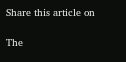Share this article on

The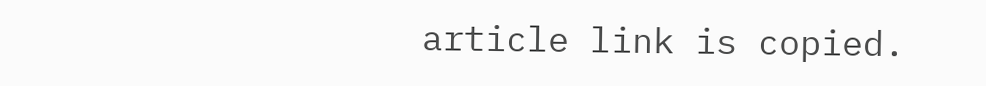article link is copied.